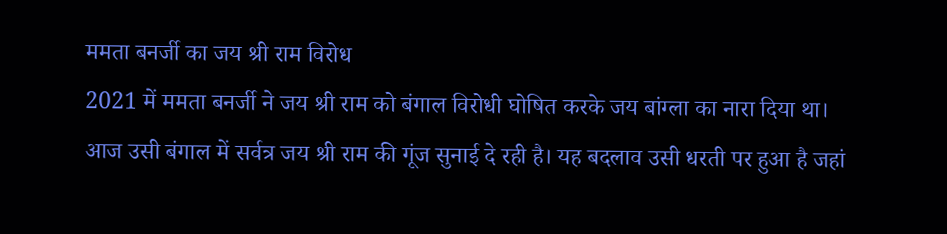ममता बनर्जी का जय श्री राम विरोध
2021 में ममता बनर्जी ने जय श्री राम को बंगाल विरोधी घोषित करके जय बांग्ला का नारा दिया था। आज उसी बंगाल में सर्वत्र जय श्री राम की गूंज सुनाई दे रही है। यह बदलाव उसी धरती पर हुआ है जहां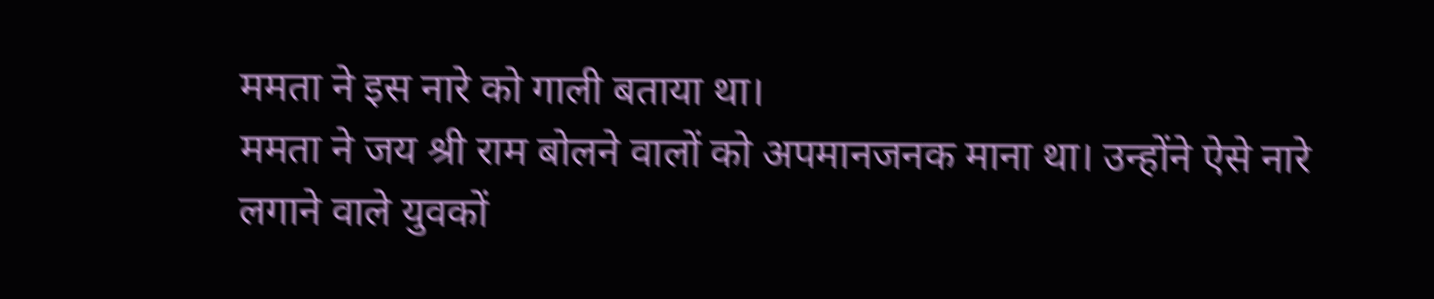ममता ने इस नारे को गाली बताया था।
ममता ने जय श्री राम बोलने वालों को अपमानजनक माना था। उन्होंने ऐसे नारे लगाने वाले युवकों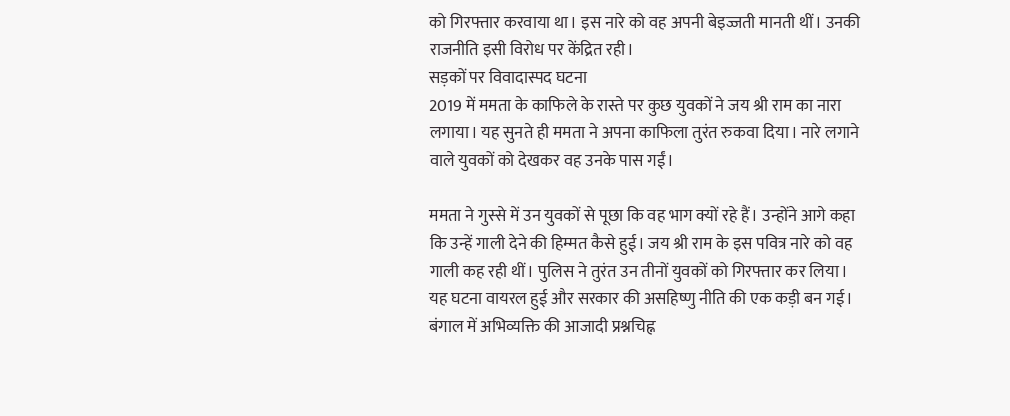को गिरफ्तार करवाया था। इस नारे को वह अपनी बेइज्जती मानती थीं। उनकी राजनीति इसी विरोध पर केंद्रित रही।
सड़कों पर विवादास्पद घटना
2019 में ममता के काफिले के रास्ते पर कुछ युवकों ने जय श्री राम का नारा लगाया। यह सुनते ही ममता ने अपना काफिला तुरंत रुकवा दिया। नारे लगाने वाले युवकों को देखकर वह उनके पास गईं।

ममता ने गुस्से में उन युवकों से पूछा कि वह भाग क्यों रहे हैं। उन्होंने आगे कहा कि उन्हें गाली देने की हिम्मत कैसे हुई। जय श्री राम के इस पवित्र नारे को वह गाली कह रही थीं। पुलिस ने तुरंत उन तीनों युवकों को गिरफ्तार कर लिया।
यह घटना वायरल हुई और सरकार की असहिष्णु नीति की एक कड़ी बन गई। बंगाल में अभिव्यक्ति की आजादी प्रश्नचिह्न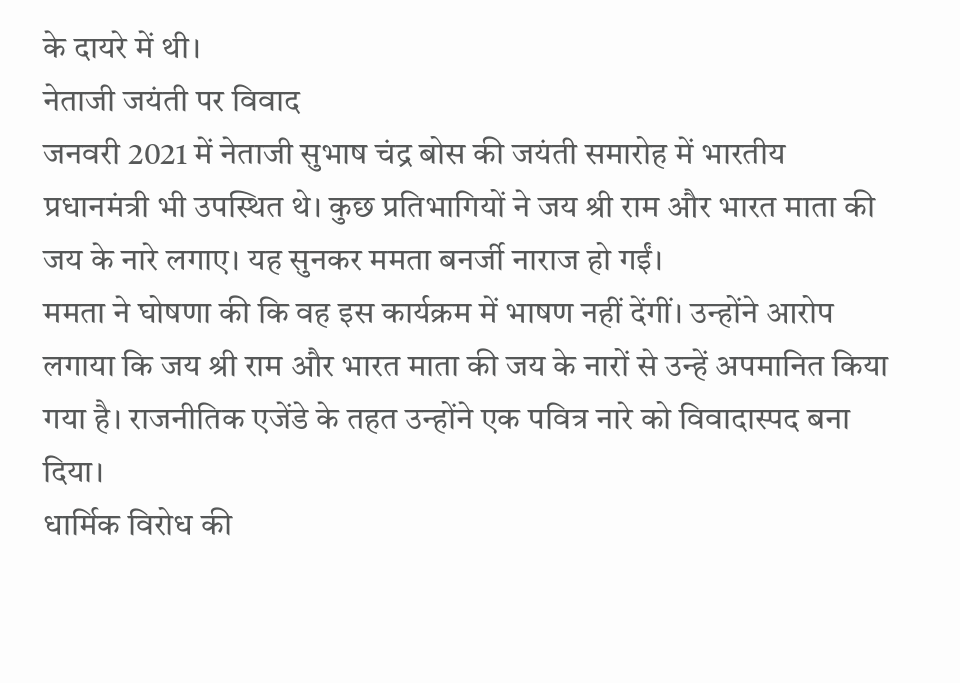के दायरे में थी।
नेताजी जयंती पर विवाद
जनवरी 2021 में नेताजी सुभाष चंद्र बोस की जयंती समारोह में भारतीय प्रधानमंत्री भी उपस्थित थे। कुछ प्रतिभागियों ने जय श्री राम और भारत माता की जय के नारे लगाए। यह सुनकर ममता बनर्जी नाराज हो गईं।
ममता ने घोषणा की कि वह इस कार्यक्रम में भाषण नहीं देंगीं। उन्होंने आरोप लगाया कि जय श्री राम और भारत माता की जय के नारों से उन्हें अपमानित किया गया है। राजनीतिक एजेंडे के तहत उन्होंने एक पवित्र नारे को विवादास्पद बना दिया।
धार्मिक विरोध की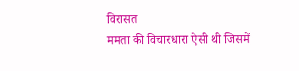विरासत
ममता की विचारधारा ऐसी थी जिसमें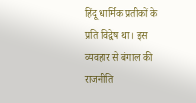हिंदू धार्मिक प्रतीकों के प्रति विद्वेष था। इस व्यवहार से बंगाल की राजनीति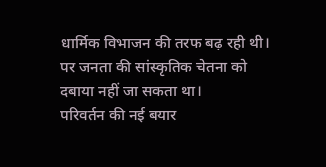धार्मिक विभाजन की तरफ बढ़ रही थी। पर जनता की सांस्कृतिक चेतना को दबाया नहीं जा सकता था।
परिवर्तन की नई बयार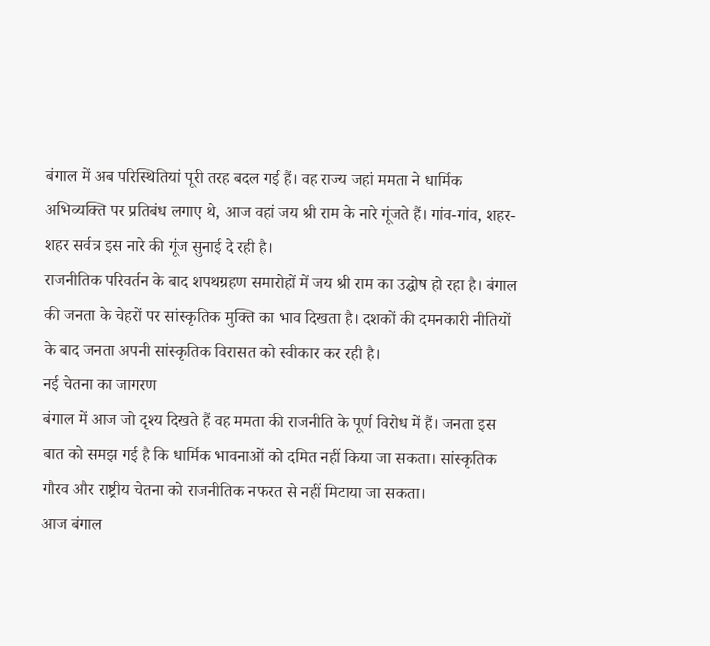बंगाल में अब परिस्थितियां पूरी तरह बदल गई हैं। वह राज्य जहां ममता ने धार्मिक अभिव्यक्ति पर प्रतिबंध लगाए थे, आज वहां जय श्री राम के नारे गूंजते हैं। गांव-गांव, शहर-शहर सर्वत्र इस नारे की गूंज सुनाई दे रही है।
राजनीतिक परिवर्तन के बाद शपथग्रहण समारोहों में जय श्री राम का उद्घोष हो रहा है। बंगाल की जनता के चेहरों पर सांस्कृतिक मुक्ति का भाव दिखता है। दशकों की दमनकारी नीतियों के बाद जनता अपनी सांस्कृतिक विरासत को स्वीकार कर रही है।
नई चेतना का जागरण
बंगाल में आज जो दृश्य दिखते हैं वह ममता की राजनीति के पूर्ण विरोध में हैं। जनता इस बात को समझ गई है कि धार्मिक भावनाओं को दमित नहीं किया जा सकता। सांस्कृतिक गौरव और राष्ट्रीय चेतना को राजनीतिक नफरत से नहीं मिटाया जा सकता।
आज बंगाल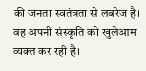की जनता स्वतंत्रता से लबरेज है। वह अपनी संस्कृति को खुलेआम व्यक्त कर रही है।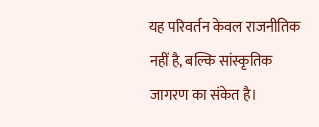यह परिवर्तन केवल राजनीतिक नहीं है, बल्कि सांस्कृतिक जागरण का संकेत है।